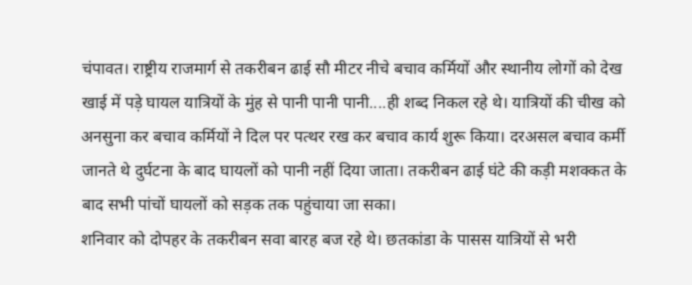चंपावत। राष्ट्रीय राजमार्ग से तकरीबन ढाई सौ मीटर नीचे बचाव कर्मियों और स्थानीय लोगों को देख खाई में पड़े घायल यात्रियों के मुंह से पानी पानी पानी....ही शब्द निकल रहे थे। यात्रियों की चीख को अनसुना कर बचाव कर्मियों ने दिल पर पत्थर रख कर बचाव कार्य शुरू किया। दरअसल बचाव कर्मी जानते थे दुर्घटना के बाद घायलों को पानी नहीं दिया जाता। तकरीबन ढाई घंटे की कड़ी मशक्कत के बाद सभी पांचों घायलों को सड़क तक पहुंचाया जा सका।
शनिवार को दोपहर के तकरीबन सवा बारह बज रहे थे। छतकांडा के पासस यात्रियों से भरी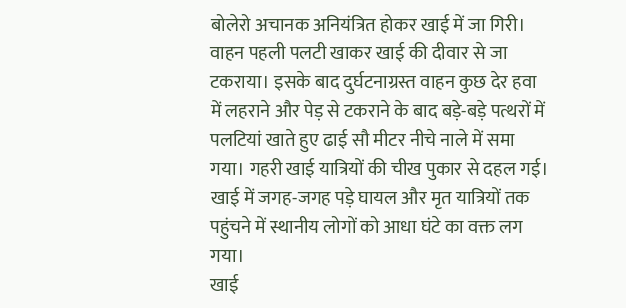बोलेरो अचानक अनियंत्रित होकर खाई में जा गिरी। वाहन पहली पलटी खाकर खाई की दीवार से जा टकराया। इसके बाद दुर्घटनाग्रस्त वाहन कुछ देर हवा में लहराने और पेड़ से टकराने के बाद बड़े-बड़े पत्थरों में पलटियां खाते हुए ढाई सौ मीटर नीचे नाले में समा गया। गहरी खाई यात्रियों की चीख पुकार से दहल गई। खाई में जगह-जगह पड़े घायल और मृत यात्रियों तक पहुंचने में स्थानीय लोगों को आधा घंटे का वक्त लग गया।
खाई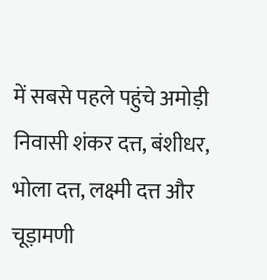में सबसे पहले पहुंचे अमोड़ी निवासी शंकर दत्त, बंशीधर, भोला दत्त, लक्ष्मी दत्त और चूड़ामणी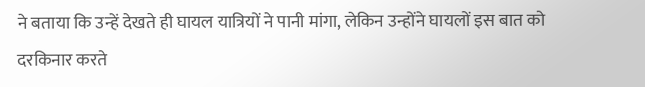ने बताया कि उन्हें देखते ही घायल यात्रियों ने पानी मांगा, लेकिन उन्होंने घायलों इस बात को दरकिनार करते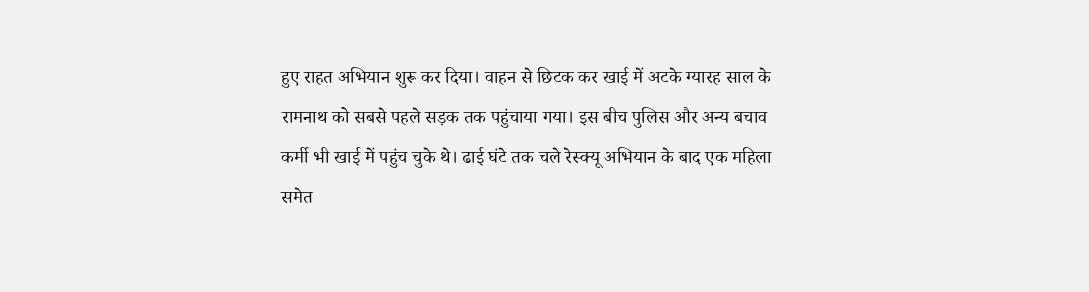हुए राहत अभियान शुरू कर दिया। वाहन से छिटक कर खाई में अटके ग्यारह साल के रामनाथ को सबसे पहले सड़क तक पहुंचाया गया। इस बीच पुलिस और अन्य बचाव कर्मी भी खाई में पहुंच चुके थे। ढाई घंटे तक चले रेस्क्यू अभियान के बाद एक महिला समेत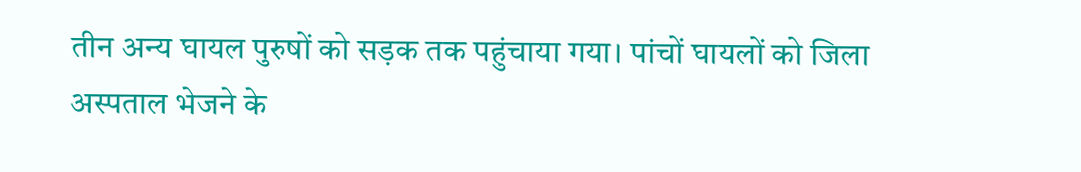तीन अन्य घायल पुरुषों को सड़क तक पहुंचाया गया। पांचों घायलों को जिला अस्पताल भेजने के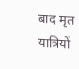बाद मृत यात्रियों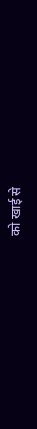को खाई से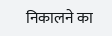निकालने का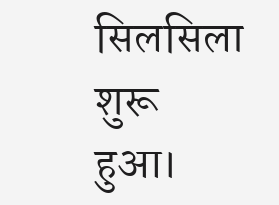सिलसिला शुरू हुआ।